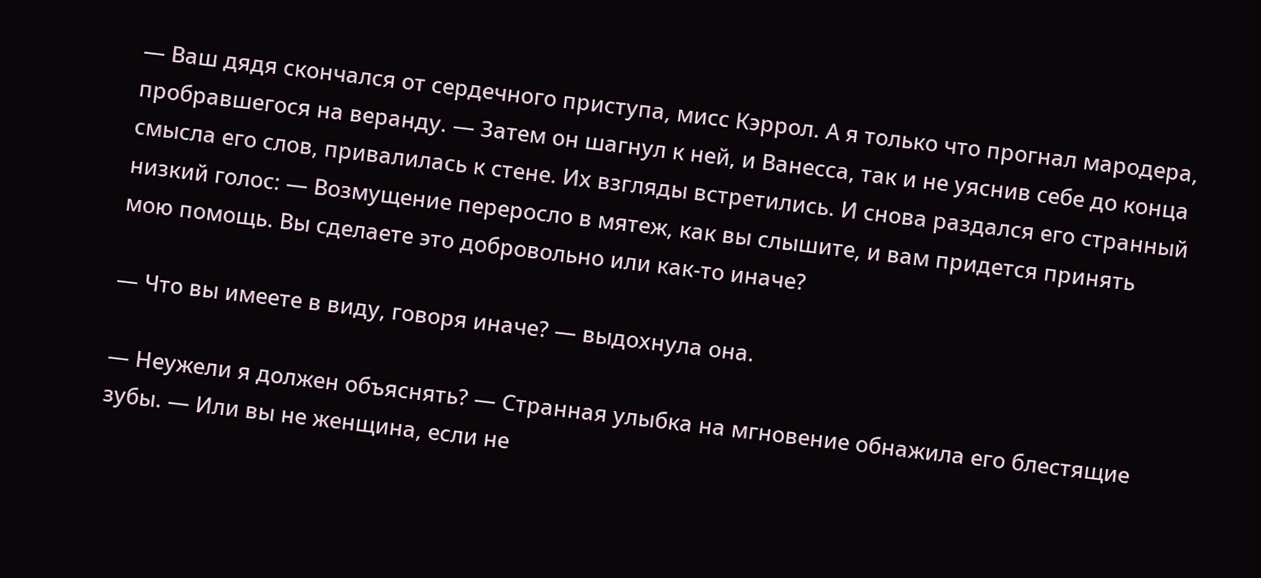— Ваш дядя скончался от сердечного приступа, мисс Кэррол. А я только что прогнал мародера, пробравшегося на веранду. — Затем он шагнул к ней, и Ванесса, так и не уяснив себе до конца смысла его слов, привалилась к стене. Их взгляды встретились. И снова раздался его странный низкий голос: — Возмущение переросло в мятеж, как вы слышите, и вам придется принять мою помощь. Вы сделаете это добровольно или как-то иначе?

— Что вы имеете в виду, говоря иначе? — выдохнула она.

— Неужели я должен объяснять? — Странная улыбка на мгновение обнажила его блестящие зубы. — Или вы не женщина, если не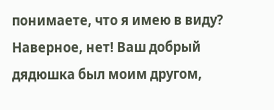понимаете, что я имею в виду? Наверное, нет! Ваш добрый дядюшка был моим другом,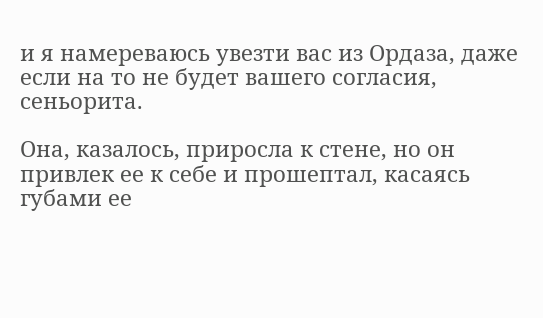и я намереваюсь увезти вас из Ордаза, даже если на то не будет вашего согласия, сеньорита.

Она, казалось, приросла к стене, но он привлек ее к себе и прошептал, касаясь губами ее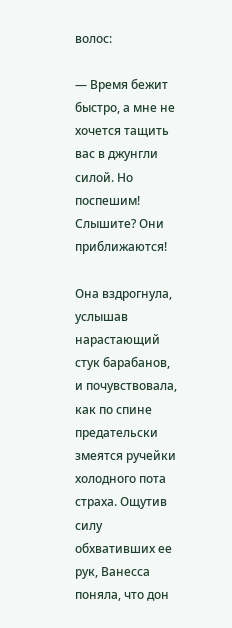волос:

— Время бежит быстро, а мне не хочется тащить вас в джунгли силой. Но поспешим! Слышите? Они приближаются!

Она вздрогнула, услышав нарастающий стук барабанов, и почувствовала, как по спине предательски змеятся ручейки холодного пота страха. Ощутив силу обхвативших ее рук, Ванесса поняла, что дон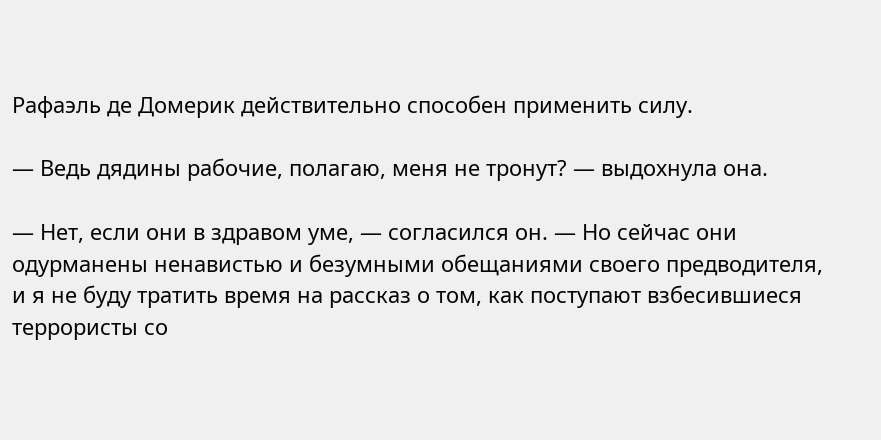Рафаэль де Домерик действительно способен применить силу.

— Ведь дядины рабочие, полагаю, меня не тронут? — выдохнула она.

— Нет, если они в здравом уме, — согласился он. — Но сейчас они одурманены ненавистью и безумными обещаниями своего предводителя, и я не буду тратить время на рассказ о том, как поступают взбесившиеся террористы со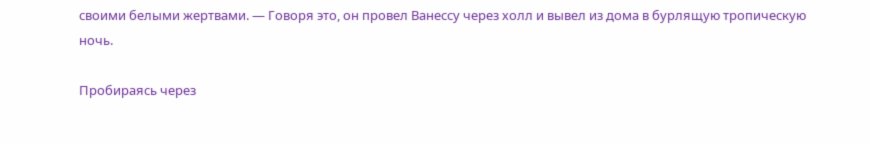своими белыми жертвами. — Говоря это, он провел Ванессу через холл и вывел из дома в бурлящую тропическую ночь.

Пробираясь через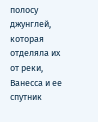полосу джунглей, которая отделяла их от реки, Ванесса и ее спутник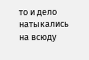то и дело натыкались на всюду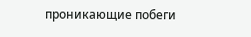проникающие побеги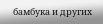бамбука и других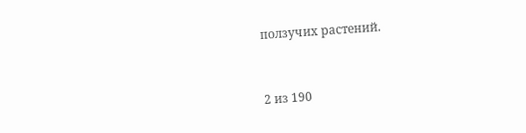ползучих растений.



2 из 190